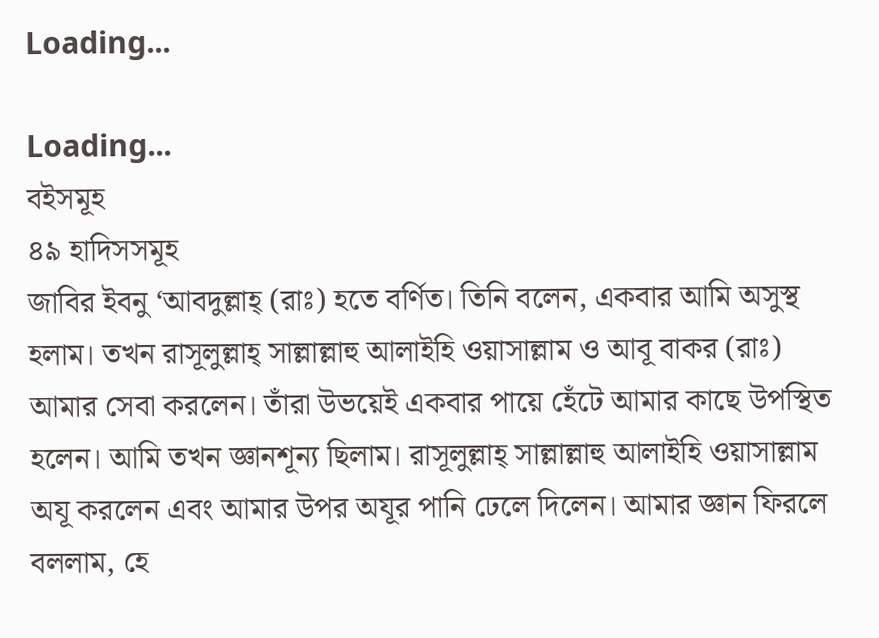Loading...

Loading...
বইসমূহ
৪৯ হাদিসসমূহ
জাবির ইবনু ‘আবদুল্লাহ্ (রাঃ) হতে বর্ণিত। তিনি বলেন, একবার আমি অসুস্থ হলাম। তখন রাসূলুল্লাহ্ সাল্লাল্লাহু আলাইহি ওয়াসাল্লাম ও আবূ বাকর (রাঃ) আমার সেবা করলেন। তাঁরা উভয়েই একবার পায়ে হেঁটে আমার কাছে উপস্থিত হলেন। আমি তখন জ্ঞানশূন্য ছিলাম। রাসূলুল্লাহ্ সাল্লাল্লাহু আলাইহি ওয়াসাল্লাম অযূ করলেন এবং আমার উপর অযূর পানি ঢেলে দিলেন। আমার জ্ঞান ফিরলে বললাম, হে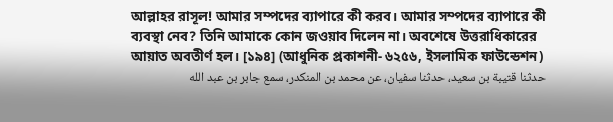আল্লাহর রাসূল! আমার সম্পদের ব্যাপারে কী করব। আমার সম্পদের ব্যাপারে কী ব্যবস্থা নেব? তিনি আমাকে কোন জওয়াব দিলেন না। অবশেষে উত্তরাধিকারের আয়াত অবতীর্ণ হল। [১৯৪] (আধুনিক প্রকাশনী- ৬২৫৬, ইসলামিক ফাউন্ডেশন)
حدثنا قتيبة بن سعيد، حدثنا سفيان، عن محمد بن المنكدر، سمع جابر بن عبد الله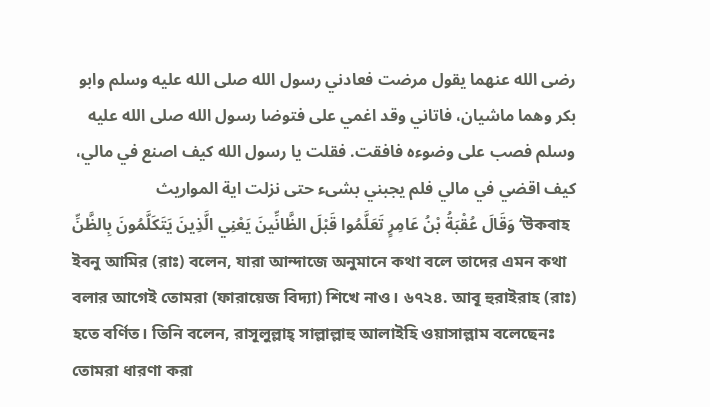رضى الله عنهما يقول مرضت فعادني رسول الله صلى الله عليه وسلم وابو بكر وهما ماشيان، فاتاني وقد اغمي على فتوضا رسول الله صلى الله عليه وسلم فصب على وضوءه فافقت. فقلت يا رسول الله كيف اصنع في مالي، كيف اقضي في مالي فلم يجبني بشىء حتى نزلت اية المواريث
وَقَالَ عُقْبَةُ بْنُ عَامِرٍ تَعَلَّمُوا قَبْلَ الظَّانِّينَ يَعْنِي الَّذِينَ يَتَكَلَّمُونَ بِالظَّنِّ ‘উকবাহ ইবনু আমির (রাঃ) বলেন, যারা আন্দাজে অনুমানে কথা বলে তাদের এমন কথা বলার আগেই তোমরা (ফারায়েজ বিদ্যা) শিখে নাও। ৬৭২৪. আবূ হুরাইরাহ (রাঃ) হতে বর্ণিত। তিনি বলেন, রাসূলুল্লাহ্ সাল্লাল্লাহু আলাইহি ওয়াসাল্লাম বলেছেনঃ তোমরা ধারণা করা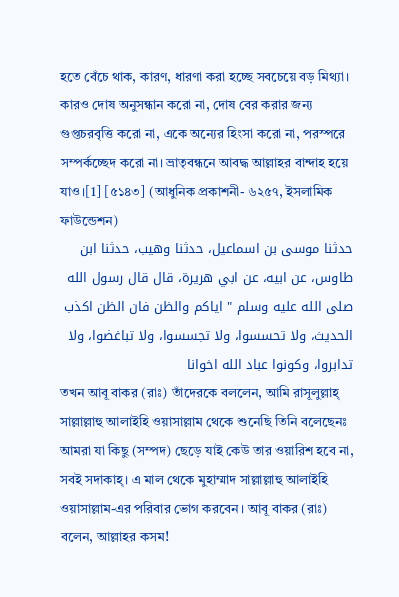হতে বেঁচে থাক, কারণ, ধারণা করা হচ্ছে সবচেয়ে বড় মিথ্যা। কারও দোষ অনুসন্ধান করো না, দোষ বের করার জন্য গুপ্তচরবৃত্তি করো না, একে অন্যের হিংসা করো না, পরস্পরে সম্পর্কচ্ছেদ করো না। ভ্রাতৃবন্ধনে আবদ্ধ আল্লাহর বান্দাহ হয়ে যাও।[1] [৫১৪৩] (আধুনিক প্রকাশনী- ৬২৫৭, ইসলামিক ফাউন্ডেশন)
حدثنا موسى بن اسماعيل، حدثنا وهيب، حدثنا ابن طاوس، عن ابيه، عن ابي هريرة، قال قال رسول الله صلى الله عليه وسلم " اياكم والظن فان الظن اكذب الحديث، ولا تحسسوا، ولا تجسسوا، ولا تباغضوا، ولا تدابروا، وكونوا عباد الله اخوانا
তখন আবূ বাকর (রাঃ) তাঁদেরকে বললেন, আমি রাসূলুল্লাহ্ সাল্লাল্লাহু আলাইহি ওয়াসাল্লাম থেকে শুনেছি তিনি বলেছেনঃ আমরা যা কিছু (সম্পদ) ছেড়ে যাই কেউ তার ওয়ারিশ হবে না, সবই সদাকাহ্। এ মাল থেকে মুহাম্মাদ সাল্লাল্লাহু আলাইহি ওয়াসাল্লাম-এর পরিবার ভোগ করবেন। আবূ বাকর (রাঃ) বলেন, আল্লাহর কসম!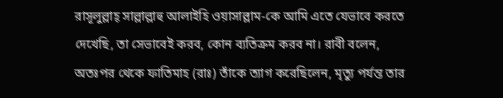রাসূলুল্লাহ্ সাল্লাল্লাহু আলাইহি ওয়াসাল্লাম-কে আমি এতে যেভাবে করতে দেখেছি, তা সেভাবেই করব, কোন ব্যতিক্রম করব না। রাবী বলেন, অতঃপর থেকে ফাতিমাহ (রাঃ) তাঁকে ত্যাগ করেছিলেন, মৃত্যু পর্যন্ত তার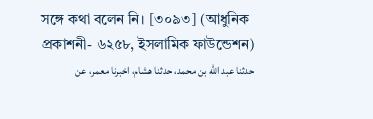সঙ্গে কথা বলেন নি। [৩০৯৩] (আধুনিক প্রকাশনী- ৬২৫৮, ইসলামিক ফাউন্ডেশন)
حدثنا عبد الله بن محمد، حدثنا هشام، اخبرنا معمر، عن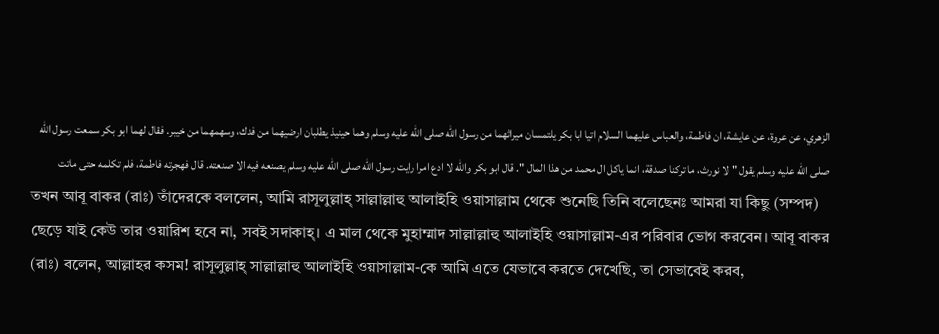الزهري، عن عروة، عن عايشة، ان فاطمة، والعباس عليهما السلام اتيا ابا بكر يلتمسان ميراثهما من رسول الله صلى الله عليه وسلم وهما حينيذ يطلبان ارضيهما من فدك، وسهمهما من خيبر. فقال لهما ابو بكر سمعت رسول الله صلى الله عليه وسلم يقول " لا نورث، ما تركنا صدقة، انما ياكل ال محمد من هذا المال ". قال ابو بكر والله لا ادع امرا رايت رسول الله صلى الله عليه وسلم يصنعه فيه الا صنعته. قال فهجرته فاطمة، فلم تكلمه حتى ماتت
তখন আবূ বাকর (রাঃ) তাঁদেরকে বললেন, আমি রাসূলুল্লাহ্ সাল্লাল্লাহু আলাইহি ওয়াসাল্লাম থেকে শুনেছি তিনি বলেছেনঃ আমরা যা কিছু (সম্পদ) ছেড়ে যাই কেউ তার ওয়ারিশ হবে না, সবই সদাকাহ্। এ মাল থেকে মুহাম্মাদ সাল্লাল্লাহু আলাইহি ওয়াসাল্লাম-এর পরিবার ভোগ করবেন। আবূ বাকর (রাঃ) বলেন, আল্লাহর কসম! রাসূলুল্লাহ্ সাল্লাল্লাহু আলাইহি ওয়াসাল্লাম-কে আমি এতে যেভাবে করতে দেখেছি, তা সেভাবেই করব,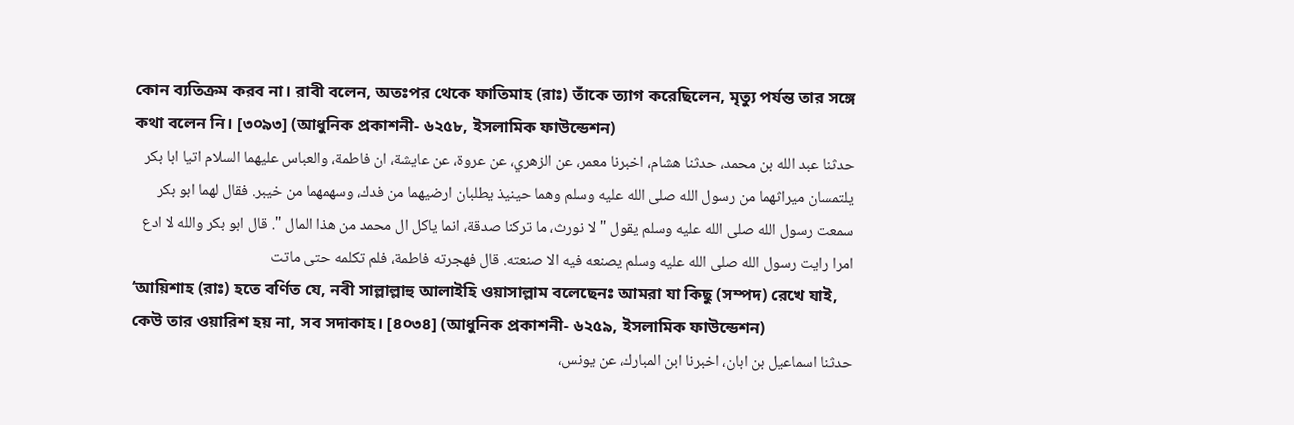কোন ব্যতিক্রম করব না। রাবী বলেন, অতঃপর থেকে ফাতিমাহ (রাঃ) তাঁকে ত্যাগ করেছিলেন, মৃত্যু পর্যন্ত তার সঙ্গে কথা বলেন নি। [৩০৯৩] (আধুনিক প্রকাশনী- ৬২৫৮, ইসলামিক ফাউন্ডেশন)
حدثنا عبد الله بن محمد، حدثنا هشام، اخبرنا معمر، عن الزهري، عن عروة، عن عايشة، ان فاطمة، والعباس عليهما السلام اتيا ابا بكر يلتمسان ميراثهما من رسول الله صلى الله عليه وسلم وهما حينيذ يطلبان ارضيهما من فدك، وسهمهما من خيبر. فقال لهما ابو بكر سمعت رسول الله صلى الله عليه وسلم يقول " لا نورث، ما تركنا صدقة، انما ياكل ال محمد من هذا المال ". قال ابو بكر والله لا ادع امرا رايت رسول الله صلى الله عليه وسلم يصنعه فيه الا صنعته. قال فهجرته فاطمة، فلم تكلمه حتى ماتت
‘আয়িশাহ (রাঃ) হতে বর্ণিত যে, নবী সাল্লাল্লাহু আলাইহি ওয়াসাল্লাম বলেছেনঃ আমরা যা কিছু (সম্পদ) রেখে যাই, কেউ তার ওয়ারিশ হয় না, সব সদাকাহ। [৪০৩৪] (আধুনিক প্রকাশনী- ৬২৫৯, ইসলামিক ফাউন্ডেশন)
حدثنا اسماعيل بن ابان، اخبرنا ابن المبارك، عن يونس،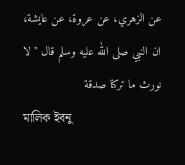عن الزهري، عن عروة، عن عايشة، ان النبي صلى الله عليه وسلم قال " لا نورث ما تركنا صدقة
মালিক ইবনু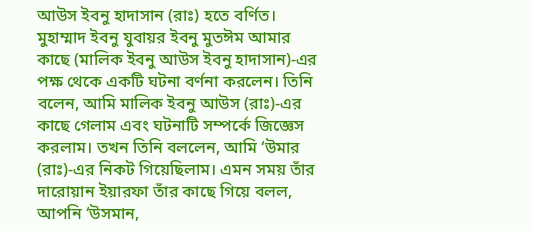আউস ইবনু হাদাসান (রাঃ) হতে বর্ণিত। মুহাম্মাদ ইবনু যুবায়র ইবনু মুতঈম আমার কাছে (মালিক ইবনু আউস ইবনু হাদাসান)-এর পক্ষ থেকে একটি ঘটনা বর্ণনা করলেন। তিনি বলেন, আমি মালিক ইবনু আউস (রাঃ)-এর কাছে গেলাম এবং ঘটনাটি সম্পর্কে জিজ্ঞেস করলাম। তখন তিনি বললেন, আমি ‘উমার (রাঃ)-এর নিকট গিয়েছিলাম। এমন সময় তাঁর দারোয়ান ইয়ারফা তাঁর কাছে গিয়ে বলল, আপনি ‘উসমান,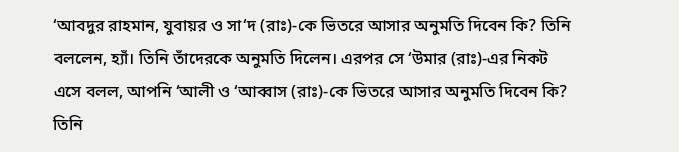‘আবদুর রাহমান, যুবায়র ও সা‘দ (রাঃ)-কে ভিতরে আসার অনুমতি দিবেন কি? তিনি বললেন, হ্যাঁ। তিনি তাঁদেরকে অনুমতি দিলেন। এরপর সে ‘উমার (রাঃ)-এর নিকট এসে বলল, আপনি ‘আলী ও ‘আব্বাস (রাঃ)-কে ভিতরে আসার অনুমতি দিবেন কি? তিনি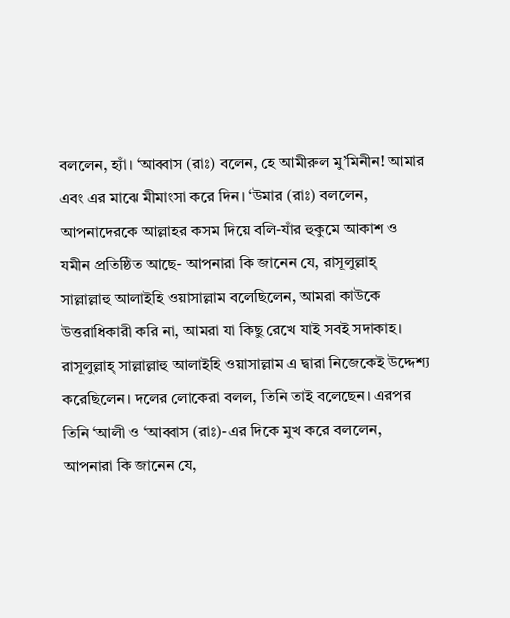বললেন, হ্যাঁ। ‘আব্বাস (রাঃ) বলেন, হে আমীরুল মু’মিনীন! আমার এবং এর মাঝে মীমাংসা করে দিন। ‘উমার (রাঃ) বললেন, আপনাদেরকে আল্লাহর কসম দিয়ে বলি-যাঁর হুকুমে আকাশ ও যমীন প্রতিষ্ঠিত আছে- আপনারা কি জানেন যে, রাসূলুল্লাহ্ সাল্লাল্লাহু আলাইহি ওয়াসাল্লাম বলেছিলেন, আমরা কাউকে উত্তরাধিকারী করি না, আমরা যা কিছু রেখে যাই সবই সদাকাহ। রাসূলুল্লাহ্ সাল্লাল্লাহু আলাইহি ওয়াসাল্লাম এ দ্বারা নিজেকেই উদ্দেশ্য করেছিলেন। দলের লোকেরা বলল, তিনি তাই বলেছেন। এরপর তিনি ‘আলী ও ‘আব্বাস (রাঃ)-এর দিকে মুখ করে বললেন, আপনারা কি জানেন যে,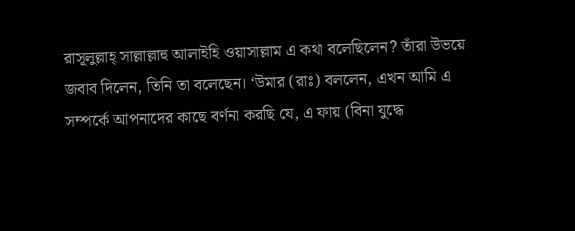রাসূলুল্লাহ্ সাল্লাল্লাহু আলাইহি ওয়াসাল্লাম এ কথা বলেছিলেন? তাঁরা উভয়ে জবাব দিলেন, তিনি তা বলেছেন। ‘উমার (রাঃ) বললেন, এখন আমি এ সম্পর্কে আপনাদের কাছে বর্ণনা করছি যে, এ ফায় (বিনা যুদ্ধে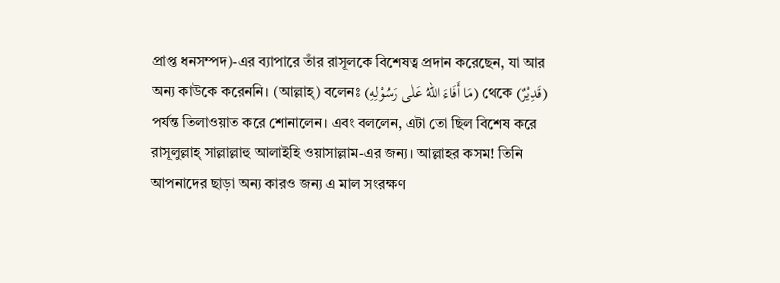প্রাপ্ত ধনসম্পদ)-এর ব্যাপারে তাঁর রাসূলকে বিশেষত্ব প্রদান করেছেন, যা আর অন্য কাউকে করেননি। (আল্লাহ্) বলেনঃ (مَا أَفَاءَ اللهُ عَلٰى رَسُوْلِهِ) থেকে (قَدِيْرٌ) পর্যন্ত তিলাওয়াত করে শোনালেন। এবং বললেন, এটা তো ছিল বিশেষ করে রাসূলুল্লাহ্ সাল্লাল্লাহু আলাইহি ওয়াসাল্লাম-এর জন্য। আল্লাহর কসম! তিনি আপনাদের ছাড়া অন্য কারও জন্য এ মাল সংরক্ষণ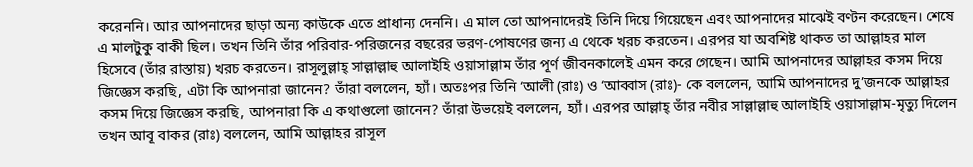করেননি। আর আপনাদের ছাড়া অন্য কাউকে এতে প্রাধান্য দেননি। এ মাল তো আপনাদেরই তিনি দিয়ে গিয়েছেন এবং আপনাদের মাঝেই বণ্টন করেছেন। শেষে এ মালটুকু বাকী ছিল। তখন তিনি তাঁর পরিবার-পরিজনের বছরের ভরণ-পোষণের জন্য এ থেকে খরচ করতেন। এরপর যা অবশিষ্ট থাকত তা আল্লাহর মাল হিসেবে (তাঁর রাস্তায়) খরচ করতেন। রাসূলুল্লাহ্ সাল্লাল্লাহু আলাইহি ওয়াসাল্লাম তাঁর পূর্ণ জীবনকালেই এমন করে গেছেন। আমি আপনাদের আল্লাহর কসম দিয়ে জিজ্ঞেস করছি, এটা কি আপনারা জানেন? তাঁরা বললেন, হ্যাঁ। অতঃপর তিনি ‘আলী (রাঃ) ও ‘আব্বাস (রাঃ)- কে বললেন, আমি আপনাদের দু’জনকে আল্লাহর কসম দিয়ে জিজ্ঞেস করছি, আপনারা কি এ কথাগুলো জানেন? তাঁরা উভয়েই বললেন, হ্যাঁ। এরপর আল্লাহ্ তাঁর নবীর সাল্লাল্লাহু আলাইহি ওয়াসাল্লাম-মৃত্যু দিলেন তখন আবূ বাকর (রাঃ) বললেন, আমি আল্লাহর রাসূল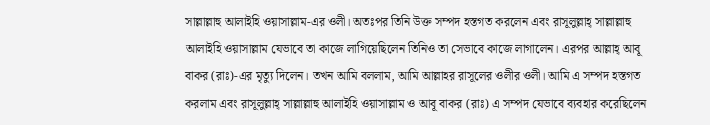সাল্লাল্লাহু আলাইহি ওয়াসাল্লাম-এর ওলী। অতঃপর তিনি উক্ত সম্পদ হস্তগত করলেন এবং রাসূলুল্লাহ্ সাল্লাল্লাহু আলাইহি ওয়াসাল্লাম যেভাবে তা কাজে লাগিয়েছিলেন তিনিও তা সেভাবে কাজে লাগালেন। এরপর আল্লাহ্ আবূ বাকর (রাঃ)-এর মৃত্যু দিলেন। তখন আমি বললাম, আমি আল্লাহর রাসূলের ওলীর ওলী। আমি এ সম্পদ হস্তগত করলাম এবং রাসূলুল্লাহ্ সাল্লাল্লাহু আলাইহি ওয়াসাল্লাম ও আবূ বাকর (রাঃ) এ সম্পদ যেভাবে ব্যবহার করেছিলেন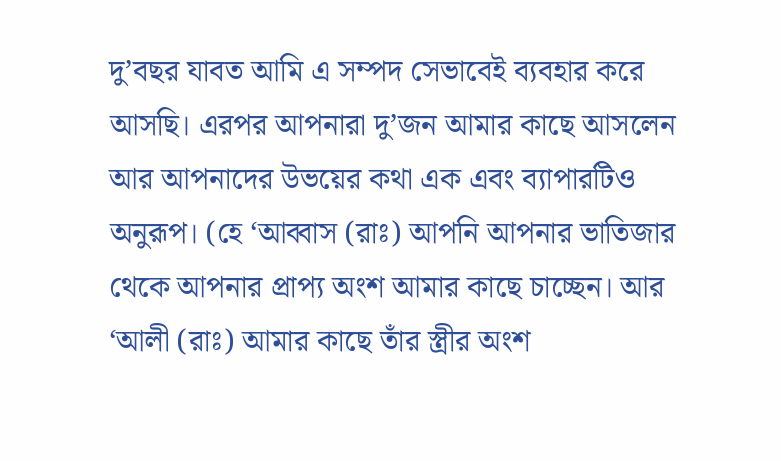দু’বছর যাবত আমি এ সম্পদ সেভাবেই ব্যবহার করে আসছি। এরপর আপনারা দু’জন আমার কাছে আসলেন আর আপনাদের উভয়ের কথা এক এবং ব্যাপারটিও অনুরূপ। (হে ‘আব্বাস (রাঃ) আপনি আপনার ভাতিজার থেকে আপনার প্রাপ্য অংশ আমার কাছে চাচ্ছেন। আর ‘আলী (রাঃ) আমার কাছে তাঁর স্ত্রীর অংশ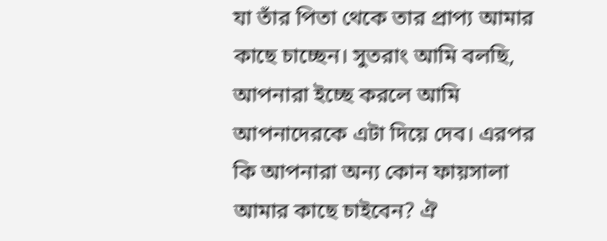যা তাঁর পিতা থেকে তার প্রাপ্য আমার কাছে চাচ্ছেন। সুতরাং আমি বলছি, আপনারা ইচ্ছে করলে আমি আপনাদেরকে এটা দিয়ে দেব। এরপর কি আপনারা অন্য কোন ফায়সালা আমার কাছে চাইবেন? ঐ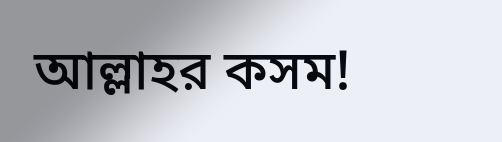আল্লাহর কসম!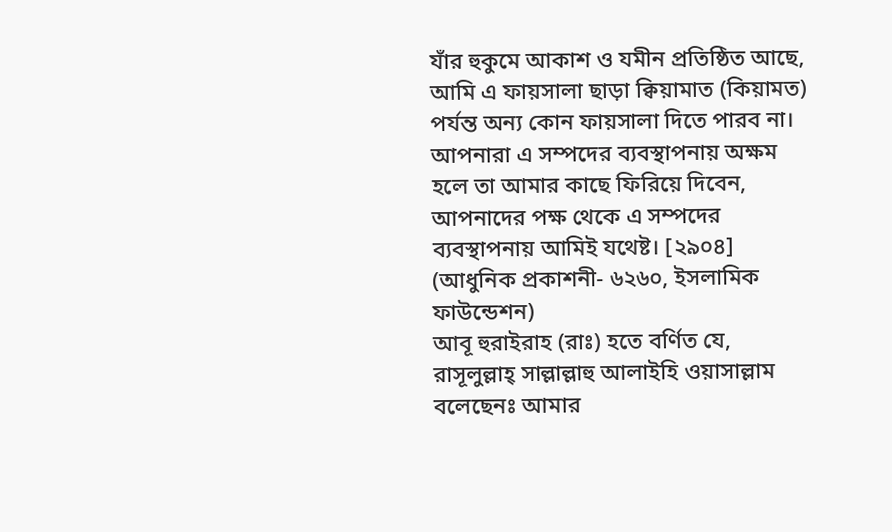যাঁর হুকুমে আকাশ ও যমীন প্রতিষ্ঠিত আছে, আমি এ ফায়সালা ছাড়া ক্বিয়ামাত (কিয়ামত) পর্যন্ত অন্য কোন ফায়সালা দিতে পারব না। আপনারা এ সম্পদের ব্যবস্থাপনায় অক্ষম হলে তা আমার কাছে ফিরিয়ে দিবেন, আপনাদের পক্ষ থেকে এ সম্পদের ব্যবস্থাপনায় আমিই যথেষ্ট। [২৯০৪] (আধুনিক প্রকাশনী- ৬২৬০, ইসলামিক ফাউন্ডেশন)
আবূ হুরাইরাহ (রাঃ) হতে বর্ণিত যে, রাসূলুল্লাহ্ সাল্লাল্লাহু আলাইহি ওয়াসাল্লাম বলেছেনঃ আমার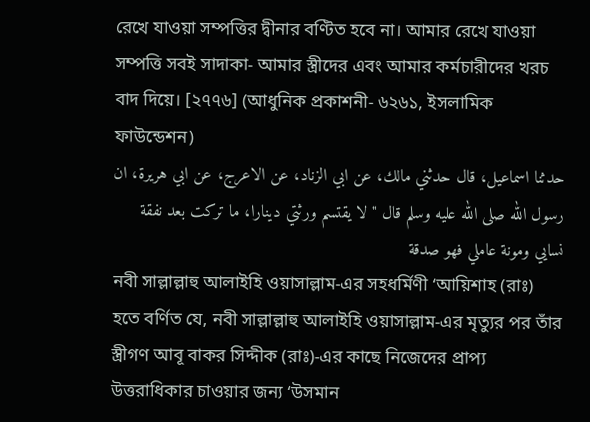রেখে যাওয়া সম্পত্তির দ্বীনার বণ্টিত হবে না। আমার রেখে যাওয়া সম্পত্তি সবই সাদাকা- আমার স্ত্রীদের এবং আমার কর্মচারীদের খরচ বাদ দিয়ে। [২৭৭৬] (আধুনিক প্রকাশনী- ৬২৬১, ইসলামিক ফাউন্ডেশন)
حدثنا اسماعيل، قال حدثني مالك، عن ابي الزناد، عن الاعرج، عن ابي هريرة، ان رسول الله صلى الله عليه وسلم قال " لا يقتسم ورثتي دينارا، ما تركت بعد نفقة نسايي ومونة عاملي فهو صدقة
নবী সাল্লাল্লাহু আলাইহি ওয়াসাল্লাম-এর সহধর্মিণী ‘আয়িশাহ (রাঃ) হতে বর্ণিত যে, নবী সাল্লাল্লাহু আলাইহি ওয়াসাল্লাম-এর মৃত্যুর পর তাঁর স্ত্রীগণ আবূ বাকর সিদ্দীক (রাঃ)-এর কাছে নিজেদের প্রাপ্য উত্তরাধিকার চাওয়ার জন্য ‘উসমান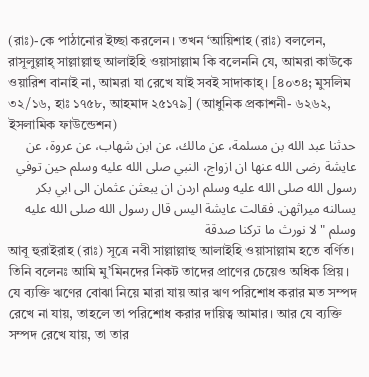(রাঃ)-কে পাঠানোর ইচ্ছা করলেন। তখন ‘আয়িশাহ (রাঃ) বললেন, রাসূলুল্লাহ্ সাল্লাল্লাহু আলাইহি ওয়াসাল্লাম কি বলেননি যে, আমরা কাউকে ওয়ারিশ বানাই না, আমরা যা রেখে যাই সবই সাদাকাহ্। [৪০৩৪; মুসলিম ৩২/১৬, হাঃ ১৭৫৮, আহমাদ ২৫১৭৯] (আধুনিক প্রকাশনী- ৬২৬২, ইসলামিক ফাউন্ডেশন)
حدثنا عبد الله بن مسلمة، عن مالك، عن ابن شهاب، عن عروة، عن عايشة رضى الله عنها ان ازواج، النبي صلى الله عليه وسلم حين توفي رسول الله صلى الله عليه وسلم اردن ان يبعثن عثمان الى ابي بكر يسالنه ميراثهن. فقالت عايشة اليس قال رسول الله صلى الله عليه وسلم " لا نورث ما تركنا صدقة
আবূ হুরাইরাহ (রাঃ) সূত্রে নবী সাল্লাল্লাহু আলাইহি ওয়াসাল্লাম হতে বর্ণিত। তিনি বলেনঃ আমি মু’মিনদের নিকট তাদের প্রাণের চেয়েও অধিক প্রিয়। যে ব্যক্তি ঋণের বোঝা নিয়ে মারা যায় আর ঋণ পরিশোধ করার মত সম্পদ রেখে না যায়, তাহলে তা পরিশোধ করার দায়িত্ব আমার। আর যে ব্যক্তি সম্পদ রেখে যায়, তা তার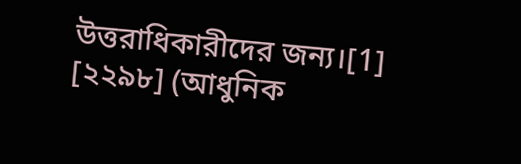উত্তরাধিকারীদের জন্য।[1] [২২৯৮] (আধুনিক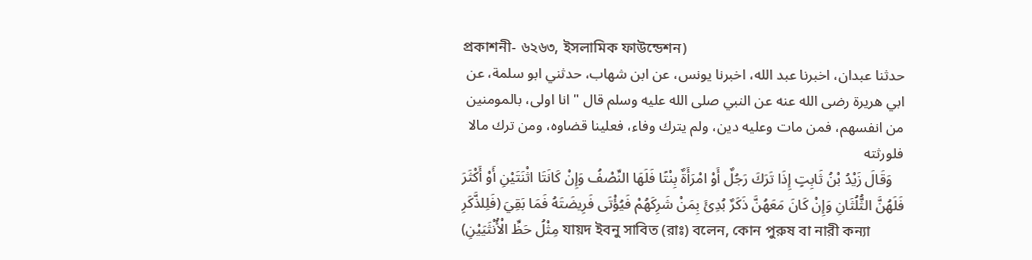প্রকাশনী- ৬২৬৩, ইসলামিক ফাউন্ডেশন)
حدثنا عبدان، اخبرنا عبد الله، اخبرنا يونس، عن ابن شهاب، حدثني ابو سلمة، عن ابي هريرة رضى الله عنه عن النبي صلى الله عليه وسلم قال " انا اولى، بالمومنين من انفسهم، فمن مات وعليه دين، ولم يترك وفاء، فعلينا قضاوه، ومن ترك مالا فلورثته
وَقَالَ زَيْدُ بْنُ ثَابِتٍ إِذَا تَرَكَ رَجُلٌ أَوْ امْرَأَةٌ بِنْتًا فَلَهَا النِّصْفُ وَإِنْ كَانَتَا اثْنَتَيْنِ أَوْ أَكْثَرَ فَلَهُنَّ الثُّلُثَانِ وَإِنْ كَانَ مَعَهُنَّ ذَكَرٌ بُدِئَ بِمَنْ شَرِكَهُمْ فَيُؤْتَى فَرِيضَتَهُ فَمَا بَقِيَ (فَلِلذَّكَرِ مِثْلُ حَظِّ الْأُنْثَيَيْنِ) যায়দ ইবনু সাবিত (রাঃ) বলেন, কোন পুরুষ বা নারী কন্যা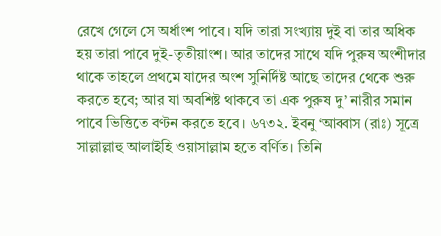রেখে গেলে সে অর্ধাংশ পাবে। যদি তারা সংখ্যায় দুই বা তার অধিক হয় তারা পাবে দুই-তৃতীয়াংশ। আর তাদের সাথে যদি পুরুষ অংশীদার থাকে তাহলে প্রথমে যাদের অংশ সুনির্দিষ্ট আছে তাদের থেকে শুরু করতে হবে; আর যা অবশিষ্ট থাকবে তা এক পুরুষ দু’ নারীর সমান পাবে ভিত্তিতে বণ্টন করতে হবে। ৬৭৩২. ইবনু ‘আব্বাস (রাঃ) সূত্রে সাল্লাল্লাহু আলাইহি ওয়াসাল্লাম হতে বর্ণিত। তিনি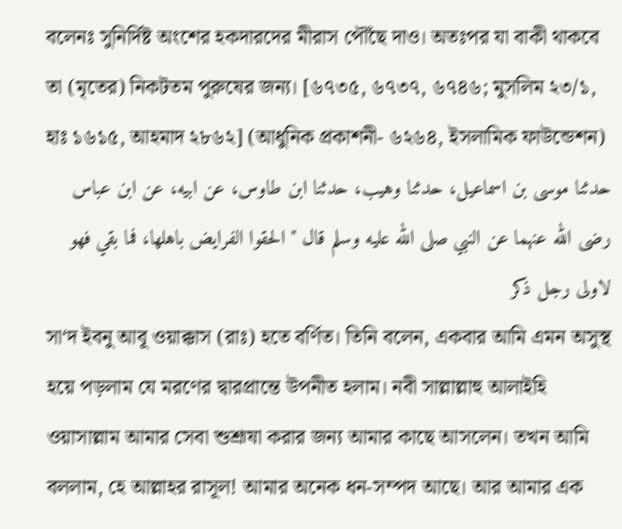বলেনঃ সুনির্দিষ্ট অংশের হকদারদের মীরাস পৌঁছে দাও। অতঃপর যা বাকী থাকবে তা (মৃতের) নিকটতম পুরুষের জন্য। [৬৭৩৫, ৬৭৩৭, ৬৭৪৬; মুসলিম ২৩/১, হাঃ ১৬১৫, আহমাদ ২৮৬২] (আধুনিক প্রকাশনী- ৬২৬৪, ইসলামিক ফাউন্ডেশন)
حدثنا موسى بن اسماعيل، حدثنا وهيب، حدثنا ابن طاوس، عن ابيه، عن ابن عباس رضى الله عنهما عن النبي صلى الله عليه وسلم قال " الحقوا الفرايض باهلها، فما بقي فهو لاولى رجل ذكر
সা‘দ ইবনু আবূ ওয়াক্কাস (রাঃ) হতে বর্ণিত। তিনি বলেন, একবার আমি এমন অসুস্থ হয়ে পড়লাম যে মরণের দ্বারপ্রান্তে উপনীত হলাম। নবী সাল্লাল্লাহু আলাইহি ওয়াসাল্লাম আমার সেবা শুশ্রূষা করার জন্য আমার কাছে আসলেন। তখন আমি বললাম, হে আল্লাহর রাসূল! আমার অনেক ধন-সম্পদ আছে। আর আমার এক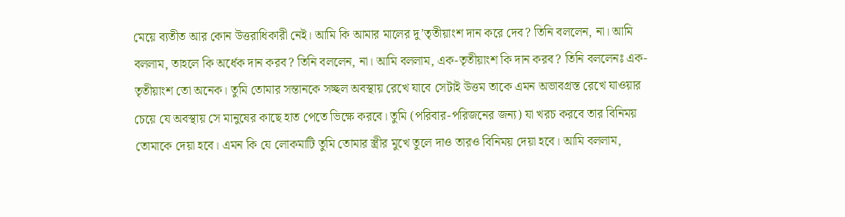মেয়ে ব্যতীত আর কোন উত্তরাধিকারী নেই। আমি কি আমার মালের দু’তৃতীয়াংশ দান করে দেব? তিনি বললেন, না। আমি বললাম, তাহলে কি অর্ধেক দান করব? তিনি বললেন, না। আমি বললাম, এক-তৃতীয়াংশ কি দান করব? তিনি বললেনঃ এক-তৃতীয়াংশ তো অনেক। তুমি তোমার সন্তানকে সচ্ছল অবস্থায় রেখে যাবে সেটাই উত্তম তাকে এমন অভাবগ্রস্ত রেখে যাওয়ার চেয়ে যে অবস্থায় সে মানুষের কাছে হাত পেতে ভিক্ষে করবে। তুমি (পরিবার-পরিজনের জন্য) যা খরচ করবে তার বিনিময় তোমাকে দেয়া হবে। এমন কি যে লোকমাটি তুমি তোমার স্ত্রীর মুখে তুলে দাও তারও বিনিময় দেয়া হবে। আমি বললাম,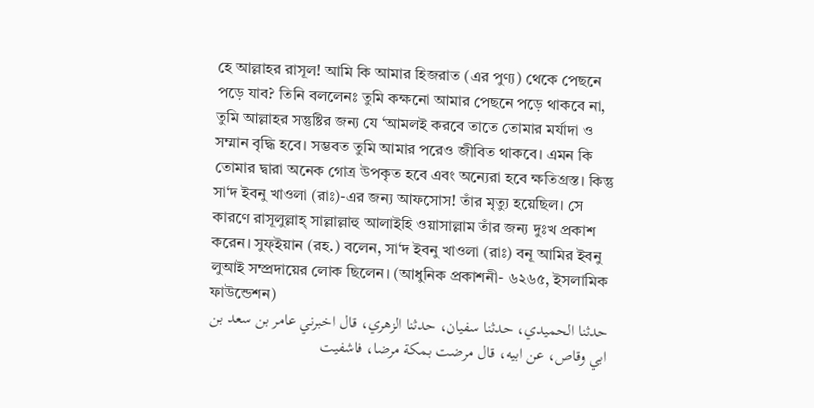হে আল্লাহর রাসূল! আমি কি আমার হিজরাত (এর পুণ্য) থেকে পেছনে পড়ে যাব? তিনি বললেনঃ তুমি কক্ষনো আমার পেছনে পড়ে থাকবে না, তুমি আল্লাহর সন্তুষ্টির জন্য যে ‘আমলই করবে তাতে তোমার মর্যাদা ও সম্মান বৃদ্ধি হবে। সম্ভবত তুমি আমার পরেও জীবিত থাকবে। এমন কি তোমার দ্বারা অনেক গোত্র উপকৃত হবে এবং অন্যেরা হবে ক্ষতিগ্রস্ত। কিন্তু সা‘দ ইবনু খাওলা (রাঃ)-এর জন্য আফসোস! তাঁর মৃত্যু হয়েছিল। সে কারণে রাসূলুল্লাহ্ সাল্লাল্লাহু আলাইহি ওয়াসাল্লাম তাঁর জন্য দুঃখ প্রকাশ করেন। সুফ্ইয়ান (রহ.) বলেন, সা‘দ ইবনু খাওলা (রাঃ) বনূ আমির ইবনু লুআই সম্প্রদায়ের লোক ছিলেন। (আধুনিক প্রকাশনী- ৬২৬৫, ইসলামিক ফাউন্ডেশন)
حدثنا الحميدي، حدثنا سفيان، حدثنا الزهري، قال اخبرني عامر بن سعد بن ابي وقاص، عن ابيه، قال مرضت بمكة مرضا، فاشفيت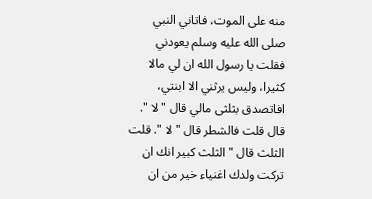منه على الموت، فاتاني النبي صلى الله عليه وسلم يعودني فقلت يا رسول الله ان لي مالا كثيرا، وليس يرثني الا ابنتي، افاتصدق بثلثى مالي قال " لا ". قال قلت فالشطر قال " لا ". قلت الثلث قال " الثلث كبير انك ان تركت ولدك اغنياء خير من ان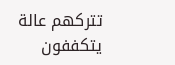تتركهم عالة يتكففون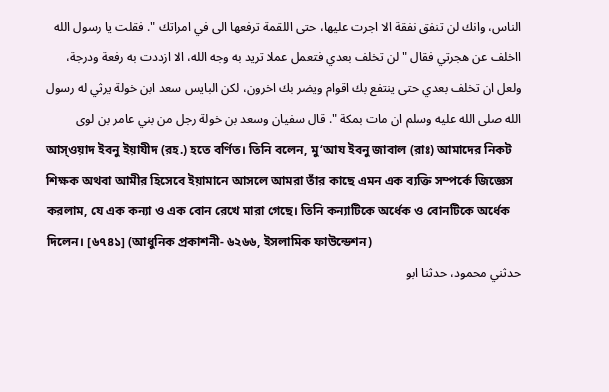الناس، وانك لن تنفق نفقة الا اجرت عليها، حتى اللقمة ترفعها الى في امراتك ". فقلت يا رسول الله ااخلف عن هجرتي فقال " لن تخلف بعدي فتعمل عملا تريد به وجه الله، الا ازددت به رفعة ودرجة، ولعل ان تخلف بعدي حتى ينتفع بك اقوام ويضر بك اخرون، لكن البايس سعد ابن خولة يرثي له رسول الله صلى الله عليه وسلم ان مات بمكة ". قال سفيان وسعد بن خولة رجل من بني عامر بن لوى
আস্ওয়াদ ইবনু ইয়াযীদ (রহ.) হতে বর্ণিত। তিনি বলেন, মু‘আয ইবনু জাবাল (রাঃ) আমাদের নিকট শিক্ষক অথবা আমীর হিসেবে ইয়ামানে আসলে আমরা তাঁর কাছে এমন এক ব্যক্তি সম্পর্কে জিজ্ঞেস করলাম, যে এক কন্যা ও এক বোন রেখে মারা গেছে। তিনি কন্যাটিকে অর্ধেক ও বোনটিকে অর্ধেক দিলেন। [৬৭৪১] (আধুনিক প্রকাশনী- ৬২৬৬, ইসলামিক ফাউন্ডেশন)
حدثني محمود، حدثنا ابو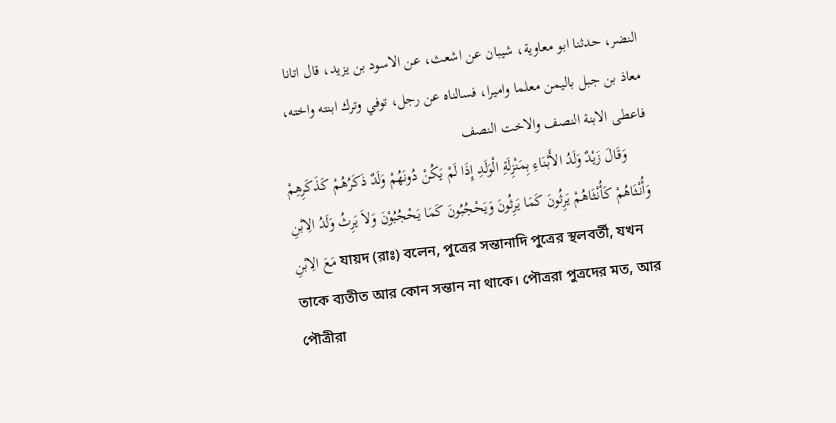النضر، حدثنا ابو معاوية، شيبان عن اشعث، عن الاسود بن يزيد، قال اتانا معاذ بن جبل باليمن معلما واميرا، فسالناه عن رجل، توفي وترك ابنته واخته، فاعطى الابنة النصف والاخت النصف
وَقَالَ زَيْدٌ وَلَدُ الأَبْنَاءِ بِمَنْزِلَةِ الْوَلَدِ إِذَا لَمْ يَكُنْ دُونَهُمْ وَلَدٌ ذَكَرُهُمْ كَذَكَرِهِمْ وَأُنْثَاهُمْ كَأُنْثَاهُمْ يَرِثُونَ كَمَا يَرِثُونَ وَيَحْجُبُونَ كَمَا يَحْجُبُوْنَ وَلاَ يَرِثُ وَلَدُ الِابْنِ مَعَ الِابْنِ যায়দ (রাঃ) বলেন, পুত্রের সন্তানাদি পুত্রের স্থলবর্তী, যখন তাকে ব্যতীত আর কোন সন্তান না থাকে। পৌত্ররা পুত্রদের মত, আর পৌত্রীরা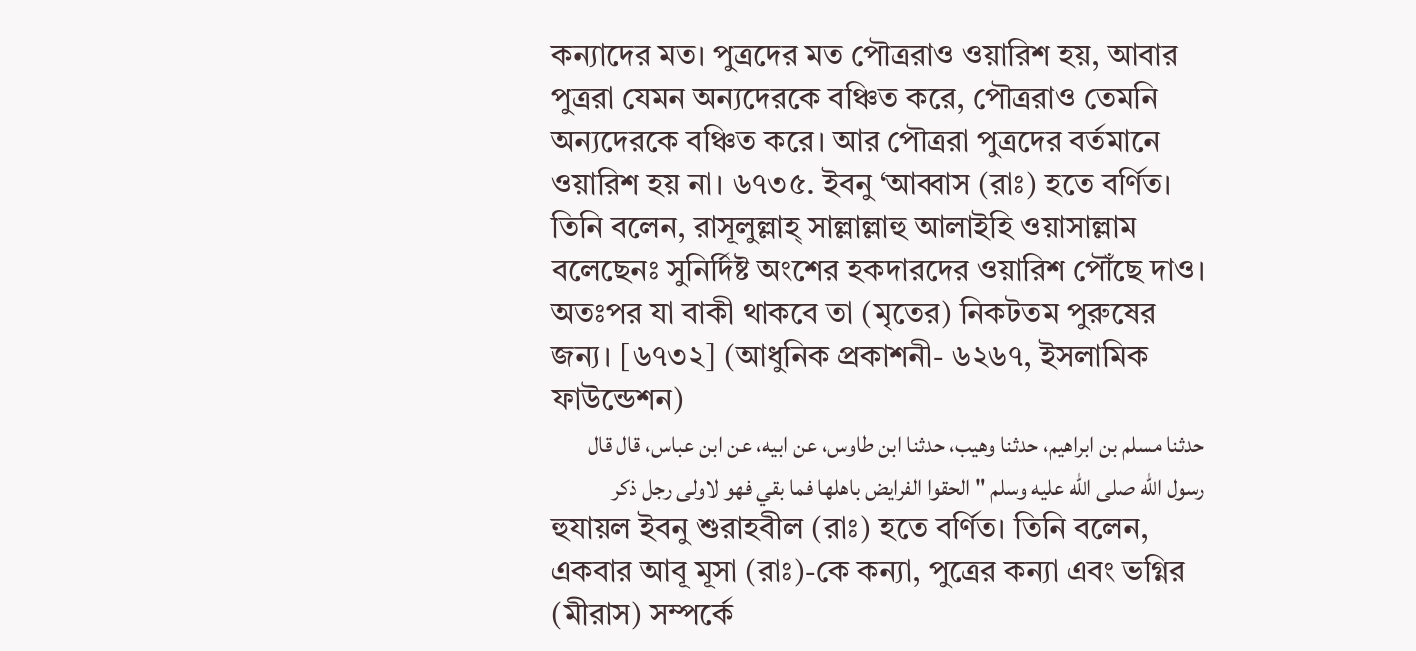কন্যাদের মত। পুত্রদের মত পৌত্ররাও ওয়ারিশ হয়, আবার পুত্ররা যেমন অন্যদেরকে বঞ্চিত করে, পৌত্ররাও তেমনি অন্যদেরকে বঞ্চিত করে। আর পৌত্ররা পুত্রদের বর্তমানে ওয়ারিশ হয় না। ৬৭৩৫. ইবনু ‘আব্বাস (রাঃ) হতে বর্ণিত। তিনি বলেন, রাসূলুল্লাহ্ সাল্লাল্লাহু আলাইহি ওয়াসাল্লাম বলেছেনঃ সুনির্দিষ্ট অংশের হকদারদের ওয়ারিশ পৌঁছে দাও। অতঃপর যা বাকী থাকবে তা (মৃতের) নিকটতম পুরুষের জন্য। [৬৭৩২] (আধুনিক প্রকাশনী- ৬২৬৭, ইসলামিক ফাউন্ডেশন)
حدثنا مسلم بن ابراهيم، حدثنا وهيب، حدثنا ابن طاوس، عن ابيه، عن ابن عباس، قال قال رسول الله صلى الله عليه وسلم " الحقوا الفرايض باهلها فما بقي فهو لاولى رجل ذكر
হুযায়ল ইবনু শুরাহবীল (রাঃ) হতে বর্ণিত। তিনি বলেন, একবার আবূ মূসা (রাঃ)-কে কন্যা, পুত্রের কন্যা এবং ভগ্নির (মীরাস) সম্পর্কে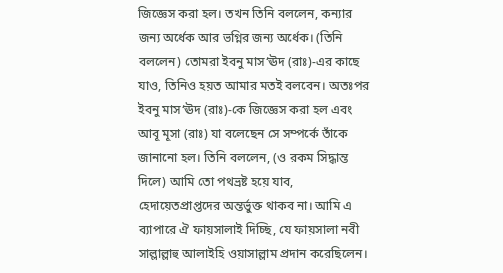জিজ্ঞেস করা হল। তখন তিনি বললেন, কন্যার জন্য অর্ধেক আর ভগ্নির জন্য অর্ধেক। (তিনি বললেন) তোমরা ইবনু মাস‘ঊদ (রাঃ)-এর কাছে যাও, তিনিও হয়ত আমার মতই বলবেন। অতঃপর ইবনু মাস‘ঊদ (রাঃ)-কে জিজ্ঞেস করা হল এবং আবূ মূসা (রাঃ) যা বলেছেন সে সম্পর্কে তাঁকে জানানো হল। তিনি বললেন, (ও রকম সিদ্ধান্ত দিলে) আমি তো পথভ্রষ্ট হয়ে যাব, হেদায়েতপ্রাপ্তদের অন্তর্ভুক্ত থাকব না। আমি এ ব্যাপারে ঐ ফায়সালাই দিচ্ছি, যে ফায়সালা নবী সাল্লাল্লাহু আলাইহি ওয়াসাল্লাম প্রদান করেছিলেন।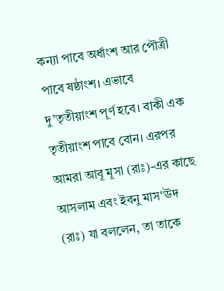কন্যা পাবে অর্ধাংশ আর পৌত্রী পাবে ষষ্ঠাংশ। এভাবে দু’তৃতীয়াংশ পূর্ণ হবে। বাকী এক তৃতীয়াংশ পাবে বোন। এরপর আমরা আবূ মূসা (রাঃ)-এর কাছে আসলাম এবং ইবনু মাস‘ঊদ (রাঃ) যা বললেন, তা তাকে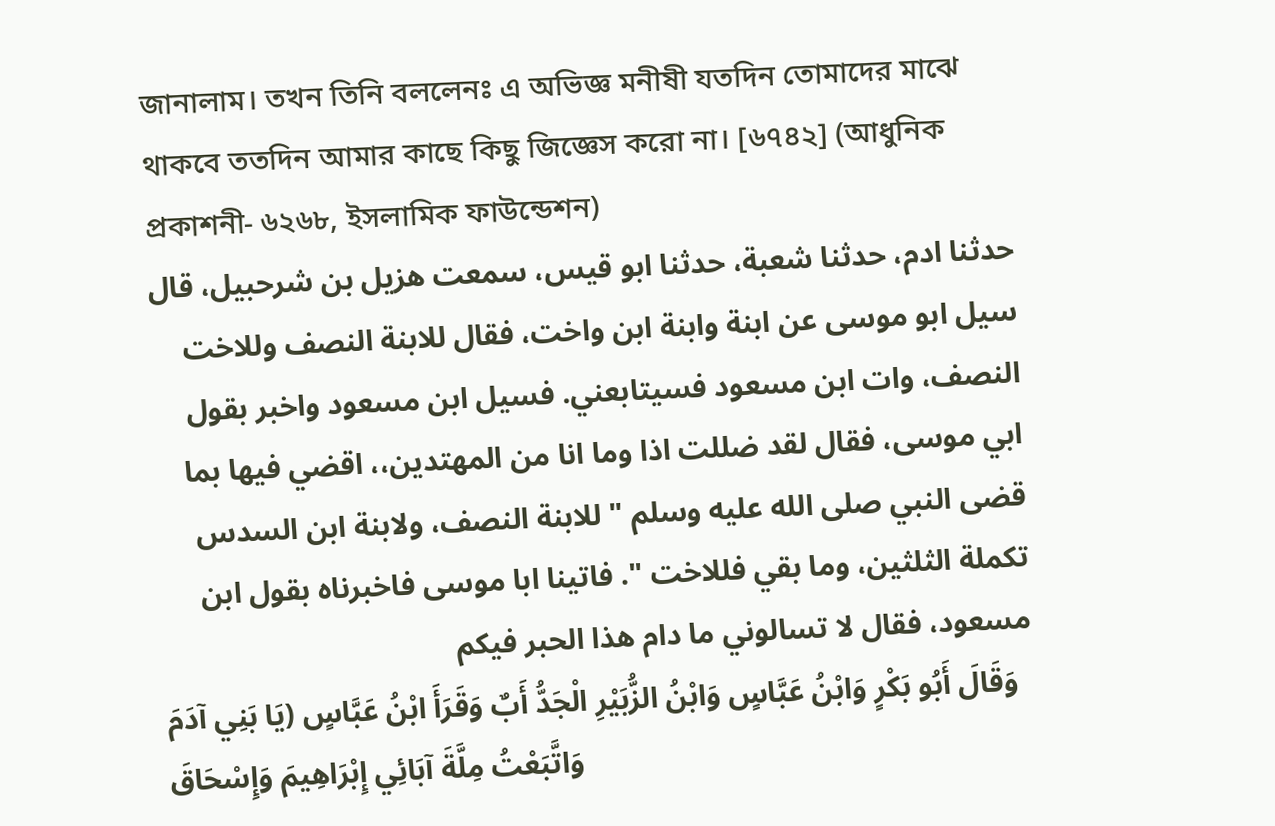জানালাম। তখন তিনি বললেনঃ এ অভিজ্ঞ মনীষী যতদিন তোমাদের মাঝে থাকবে ততদিন আমার কাছে কিছু জিজ্ঞেস করো না। [৬৭৪২] (আধুনিক প্রকাশনী- ৬২৬৮, ইসলামিক ফাউন্ডেশন)
حدثنا ادم، حدثنا شعبة، حدثنا ابو قيس، سمعت هزيل بن شرحبيل، قال سيل ابو موسى عن ابنة وابنة ابن واخت، فقال للابنة النصف وللاخت النصف، وات ابن مسعود فسيتابعني. فسيل ابن مسعود واخبر بقول ابي موسى، فقال لقد ضللت اذا وما انا من المهتدين،، اقضي فيها بما قضى النبي صلى الله عليه وسلم " للابنة النصف، ولابنة ابن السدس تكملة الثلثين، وما بقي فللاخت ". فاتينا ابا موسى فاخبرناه بقول ابن مسعود، فقال لا تسالوني ما دام هذا الحبر فيكم
وَقَالَ أَبُو بَكْرٍ وَابْنُ عَبَّاسٍ وَابْنُ الزُّبَيْرِ الْجَدُّ أَبٌ وَقَرَأَ ابْنُ عَبَّاسٍ (يَا بَنِي آدَمَ وَاتَّبَعْتُ مِلَّةَ آبَائِي إِبْرَاهِيمَ وَإِسْحَاقَ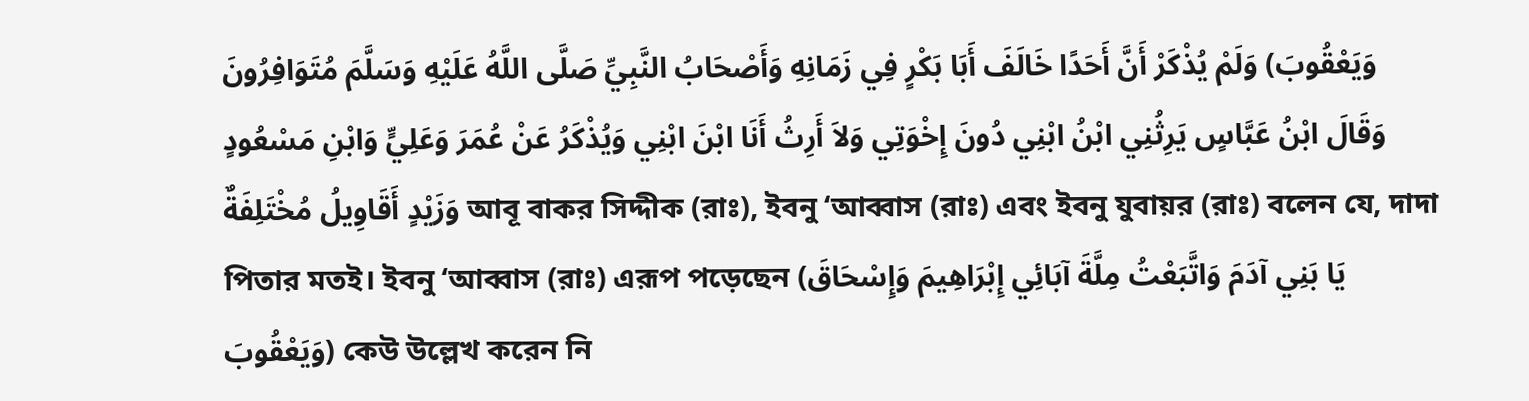وَيَعْقُوبَ) وَلَمْ يُذْكَرْ أَنَّ أَحَدًا خَالَفَ أَبَا بَكْرٍ فِي زَمَانِهِ وَأَصْحَابُ النَّبِيِّ صَلَّى اللَّهُ عَلَيْهِ وَسَلَّمَ مُتَوَافِرُونَ وَقَالَ ابْنُ عَبَّاسٍ يَرِثُنِي ابْنُ ابْنِي دُونَ إِخْوَتِي وَلاَ أَرِثُ أَنَا ابْنَ ابْنِي وَيُذْكَرُ عَنْ عُمَرَ وَعَلِيٍّ وَابْنِ مَسْعُودٍ وَزَيْدٍ أَقَاوِيلُ مُخْتَلِفَةٌ আবূ বাকর সিদ্দীক (রাঃ), ইবনু ‘আব্বাস (রাঃ) এবং ইবনু যুবায়র (রাঃ) বলেন যে, দাদা পিতার মতই। ইবনু ‘আব্বাস (রাঃ) এরূপ পড়েছেন (يَا بَنِي آدَمَ وَاتَّبَعْتُ مِلَّةَ آبَائِي إِبْرَاهِيمَ وَإِسْحَاقَ وَيَعْقُوبَ) কেউ উল্লেখ করেন নি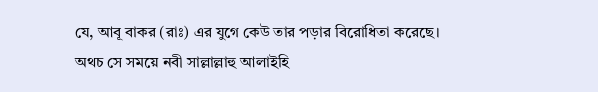যে, আবূ বাকর (রাঃ) এর যুগে কেউ তার পড়ার বিরোধিতা করেছে। অথচ সে সময়ে নবী সাল্লাল্লাহু আলাইহি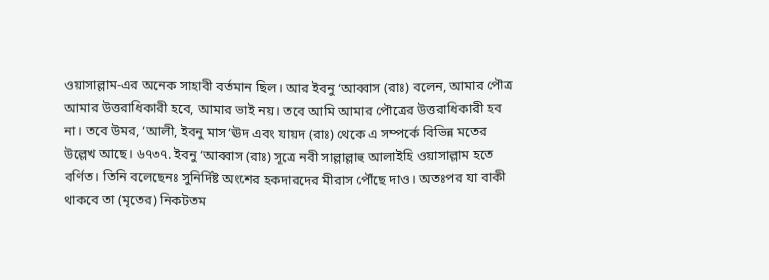ওয়াসাল্লাম-এর অনেক সাহাবী বর্তমান ছিল। আর ইবনু ‘আব্বাস (রাঃ) বলেন, আমার পৌত্র আমার উত্তরাধিকারী হবে, আমার ভাই নয়। তবে আমি আমার পৌত্রের উত্তরাধিকারী হব না। তবে উমর, ‘আলী, ইবনু মাস‘ঊদ এবং যায়দ (রাঃ) থেকে এ সম্পর্কে বিভিন্ন মতের উল্লেখ আছে। ৬৭৩৭. ইবনু ‘আব্বাস (রাঃ) সূত্রে নবী সাল্লাল্লাহু আলাইহি ওয়াসাল্লাম হতে বর্ণিত। তিনি বলেছেনঃ সুনির্দিষ্ট অংশের হকদারদের মীরাস পৌঁছে দাও। অতঃপর যা বাকী থাকবে তা (মৃতের) নিকটতম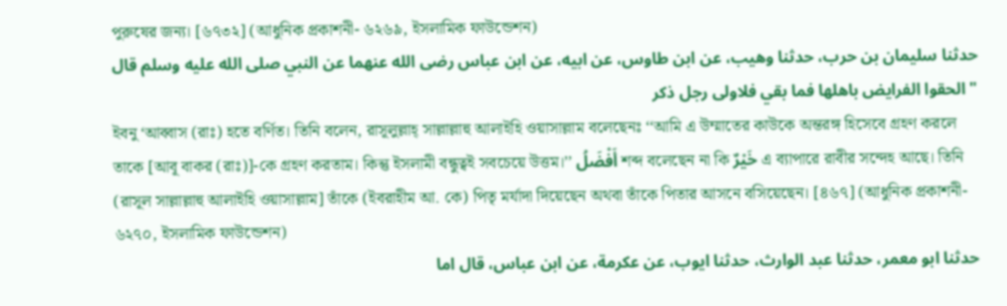পুরুষের জন্য। [৬৭৩২] (আধুনিক প্রকাশনী- ৬২৬৯, ইসলামিক ফাউন্ডেশন)
حدثنا سليمان بن حرب، حدثنا وهيب، عن ابن طاوس، عن ابيه، عن ابن عباس رضى الله عنهما عن النبي صلى الله عليه وسلم قال " الحقوا الفرايض باهلها فما بقي فلاولى رجل ذكر
ইবনু ‘আব্বাস (রাঃ) হতে বর্ণিত। তিনি বলেন, রাসূলুল্লাহ্ সাল্লাল্লাহু আলাইহি ওয়াসাল্লাম বলেছেনঃ ‘‘আমি এ উম্মাতের কাউকে অন্তরঙ্গ হিসেবে গ্রহণ করলে তাকে [আবূ বাকর (রাঃ)]-কে গ্রহণ করতাম। কিন্তু ইসলামী বন্ধুত্বই সবচেয়ে উত্তম।’’ أَفْضَلُ শব্দ বলেছেন না কি خَيْرٌ এ ব্যাপারে রাবীর সন্দেহ আছে। তিনি (রাসূল সাল্লাল্লাহু আলাইহি ওয়াসাল্লাম] তাঁকে (ইবরাহীম আ. কে) পিতৃ মর্যাদা দিয়েছেন অথবা তাঁকে পিতার আসনে বসিয়েছেন। [৪৬৭] (আধুনিক প্রকাশনী- ৬২৭০, ইসলামিক ফাউন্ডেশন)
حدثنا ابو معمر، حدثنا عبد الوارث، حدثنا ايوب، عن عكرمة، عن ابن عباس، قال اما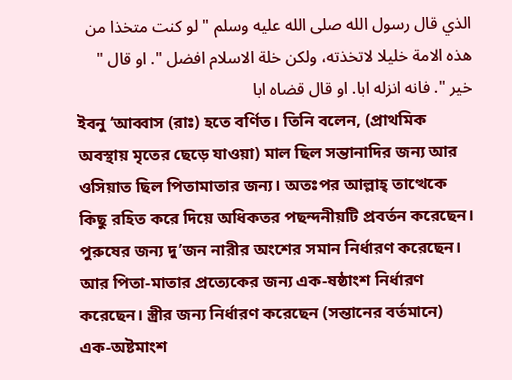الذي قال رسول الله صلى الله عليه وسلم " لو كنت متخذا من هذه الامة خليلا لاتخذته، ولكن خلة الاسلام افضل ". او قال " خير ". فانه انزله ابا. او قال قضاه ابا
ইবনু ‘আব্বাস (রাঃ) হতে বর্ণিত। তিনি বলেন, (প্রাথমিক অবস্থায় মৃতের ছেড়ে যাওয়া) মাল ছিল সন্তানাদির জন্য আর ওসিয়াত ছিল পিতামাতার জন্য। অতঃপর আল্লাহ্ তাত্থেকে কিছু রহিত করে দিয়ে অধিকতর পছন্দনীয়টি প্রবর্তন করেছেন। পুরুষের জন্য দু’জন নারীর অংশের সমান নির্ধারণ করেছেন। আর পিতা-মাতার প্রত্যেকের জন্য এক-ষষ্ঠাংশ নির্ধারণ করেছেন। স্ত্রীর জন্য নির্ধারণ করেছেন (সন্তানের বর্তমানে) এক-অষ্টমাংশ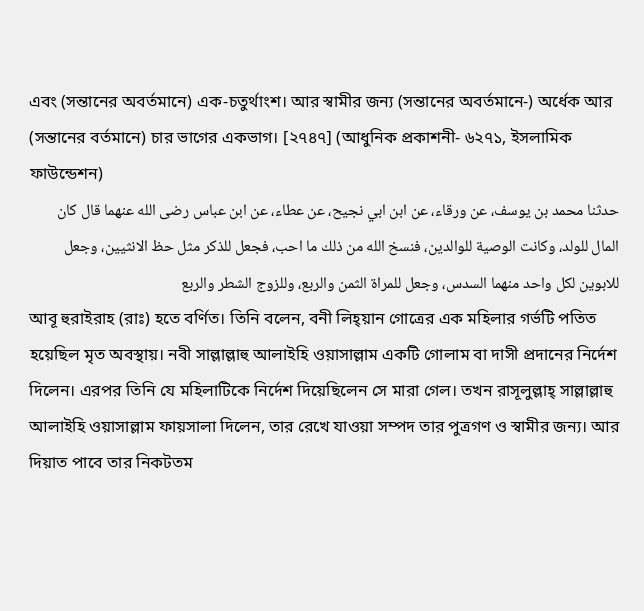এবং (সন্তানের অবর্তমানে) এক-চতুর্থাংশ। আর স্বামীর জন্য (সন্তানের অবর্তমানে-) অর্ধেক আর (সন্তানের বর্তমানে) চার ভাগের একভাগ। [২৭৪৭] (আধুনিক প্রকাশনী- ৬২৭১, ইসলামিক ফাউন্ডেশন)
حدثنا محمد بن يوسف، عن ورقاء، عن ابن ابي نجيح، عن عطاء، عن ابن عباس رضى الله عنهما قال كان المال للولد، وكانت الوصية للوالدين، فنسخ الله من ذلك ما احب، فجعل للذكر مثل حظ الانثيين، وجعل للابوين لكل واحد منهما السدس، وجعل للمراة الثمن والربع، وللزوج الشطر والربع
আবূ হুরাইরাহ (রাঃ) হতে বর্ণিত। তিনি বলেন, বনী লিহ্য়ান গোত্রের এক মহিলার গর্ভটি পতিত হয়েছিল মৃত অবস্থায়। নবী সাল্লাল্লাহু আলাইহি ওয়াসাল্লাম একটি গোলাম বা দাসী প্রদানের নির্দেশ দিলেন। এরপর তিনি যে মহিলাটিকে নির্দেশ দিয়েছিলেন সে মারা গেল। তখন রাসূলুল্লাহ্ সাল্লাল্লাহু আলাইহি ওয়াসাল্লাম ফায়সালা দিলেন, তার রেখে যাওয়া সম্পদ তার পুত্রগণ ও স্বামীর জন্য। আর দিয়াত পাবে তার নিকটতম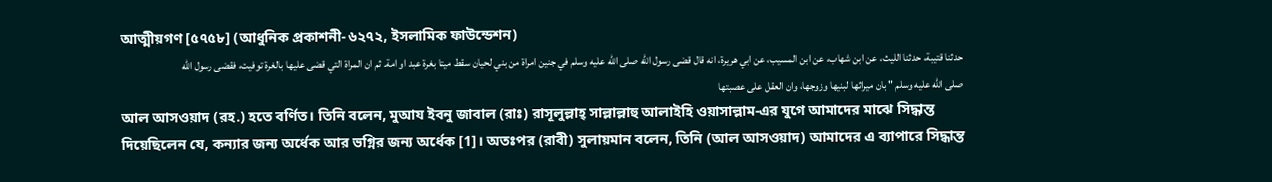আত্মীয়গণ [৫৭৫৮] (আধুনিক প্রকাশনী- ৬২৭২, ইসলামিক ফাউন্ডেশন)
حدثنا قتيبة، حدثنا الليث، عن ابن شهاب، عن ابن المسيب، عن ابي هريرة، انه قال قضى رسول الله صلى الله عليه وسلم في جنين امراة من بني لحيان سقط ميتا بغرة عبد او امة. ثم ان المراة التي قضى عليها بالغرة توفيت، فقضى رسول الله صلى الله عليه وسلم " بان ميراثها لبنيها وزوجها، وان العقل على عصبتها
আল আসওয়াদ (রহ.) হতে বর্ণিত। তিনি বলেন, মুআয ইবনু জাবাল (রাঃ) রাসূলুল্লাহ্ সাল্লাল্লাহু আলাইহি ওয়াসাল্লাম-এর যুগে আমাদের মাঝে সিদ্ধান্ত দিয়েছিলেন যে, কন্যার জন্য অর্ধেক আর ভগ্নির জন্য অর্ধেক [1]। অতঃপর (রাবী) সুলায়মান বলেন, তিনি (আল আসওয়াদ) আমাদের এ ব্যাপারে সিদ্ধান্ত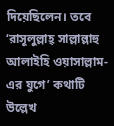দিয়েছিলেন। তবে ‘রাসূলুল্লাহ্ সাল্লাল্লাহু আলাইহি ওয়াসাল্লাম-এর যুগে’ কথাটি উল্লেখ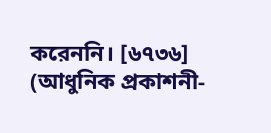করেননি। [৬৭৩৬] (আধুনিক প্রকাশনী-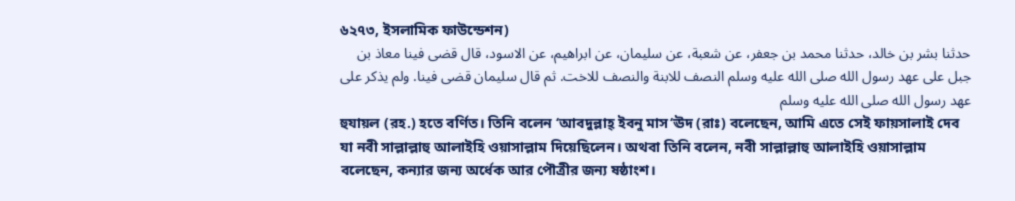৬২৭৩, ইসলামিক ফাউন্ডেশন)
حدثنا بشر بن خالد، حدثنا محمد بن جعفر، عن شعبة، عن سليمان، عن ابراهيم، عن الاسود، قال قضى فينا معاذ بن جبل على عهد رسول الله صلى الله عليه وسلم النصف للابنة والنصف للاخت. ثم قال سليمان قضى فينا. ولم يذكر على عهد رسول الله صلى الله عليه وسلم
হুযায়ল (রহ.) হতে বর্ণিত। তিনি বলেন ‘আবদুল্লাহ্ ইবনু মাস‘ঊদ (রাঃ) বলেছেন, আমি এতে সেই ফায়সালাই দেব যা নবী সাল্লাল্লাহু আলাইহি ওয়াসাল্লাম দিয়েছিলেন। অথবা তিনি বলেন, নবী সাল্লাল্লাহু আলাইহি ওয়াসাল্লাম বলেছেন, কন্যার জন্য অর্ধেক আর পৌত্রীর জন্য ষষ্ঠাংশ।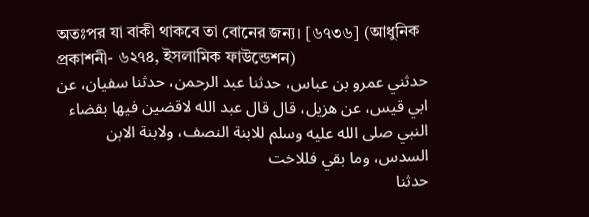অতঃপর যা বাকী থাকবে তা বোনের জন্য। [৬৭৩৬] (আধুনিক প্রকাশনী- ৬২৭৪, ইসলামিক ফাউন্ডেশন)
حدثني عمرو بن عباس، حدثنا عبد الرحمن، حدثنا سفيان، عن ابي قيس، عن هزيل، قال قال عبد الله لاقضين فيها بقضاء النبي صلى الله عليه وسلم للابنة النصف، ولابنة الابن السدس، وما بقي فللاخت
حدثنا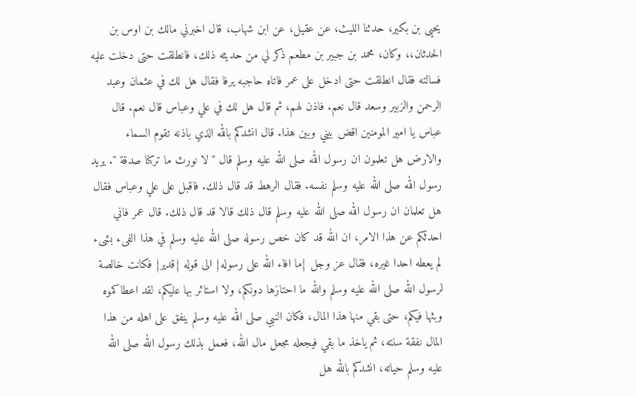يحيى بن بكير، حدثنا الليث، عن عقيل، عن ابن شهاب، قال اخبرني مالك بن اوس بن الحدثان،، وكان، محمد بن جبير بن مطعم ذكر لي من حديثه ذلك، فانطلقت حتى دخلت عليه فسالته فقال انطلقت حتى ادخل على عمر فاتاه حاجبه يرفا فقال هل لك في عثمان وعبد الرحمن والزبير وسعد قال نعم. فاذن لهم، ثم قال هل لك في علي وعباس قال نعم. قال عباس يا امير المومنين اقض بيني وبين هذا. قال انشدكم بالله الذي باذنه تقوم السماء والارض هل تعلمون ان رسول الله صلى الله عليه وسلم قال " لا نورث ما تركنا صدقة ". يريد رسول الله صلى الله عليه وسلم نفسه. فقال الرهط قد قال ذلك. فاقبل على علي وعباس فقال هل تعلمان ان رسول الله صلى الله عليه وسلم قال ذلك قالا قد قال ذلك. قال عمر فاني احدثكم عن هذا الامر، ان الله قد كان خص رسوله صلى الله عليه وسلم في هذا الفىء بشىء لم يعطه احدا غيره، فقال عز وجل {ما افاء الله على رسوله} الى قوله {قدير} فكانت خالصة لرسول الله صلى الله عليه وسلم والله ما احتازها دونكم، ولا استاثر بها عليكم، لقد اعطاكموه وبثها فيكم، حتى بقي منها هذا المال، فكان النبي صلى الله عليه وسلم ينفق على اهله من هذا المال نفقة سنته، ثم ياخذ ما بقي فيجعله مجعل مال الله، فعمل بذلك رسول الله صلى الله عليه وسلم حياته، انشدكم بالله هل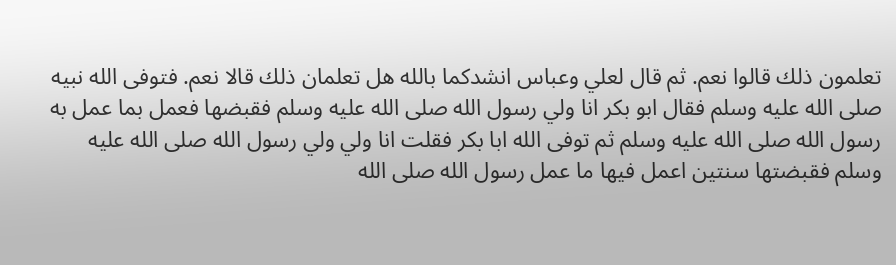تعلمون ذلك قالوا نعم. ثم قال لعلي وعباس انشدكما بالله هل تعلمان ذلك قالا نعم. فتوفى الله نبيه صلى الله عليه وسلم فقال ابو بكر انا ولي رسول الله صلى الله عليه وسلم فقبضها فعمل بما عمل به رسول الله صلى الله عليه وسلم ثم توفى الله ابا بكر فقلت انا ولي ولي رسول الله صلى الله عليه وسلم فقبضتها سنتين اعمل فيها ما عمل رسول الله صلى الله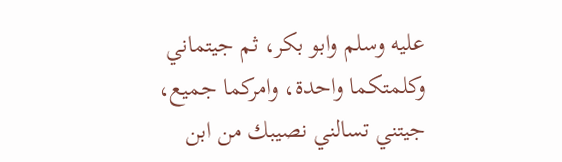عليه وسلم وابو بكر، ثم جيتماني وكلمتكما واحدة، وامركما جميع، جيتني تسالني نصيبك من ابن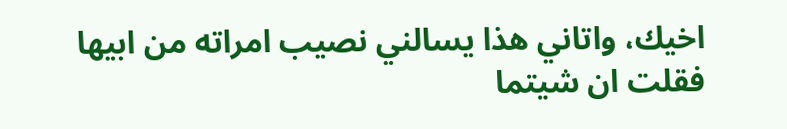اخيك، واتاني هذا يسالني نصيب امراته من ابيها فقلت ان شيتما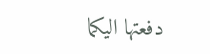دفعتها اليكما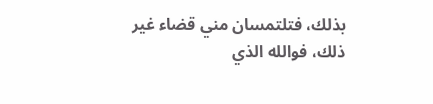بذلك، فتلتمسان مني قضاء غير ذلك، فوالله الذي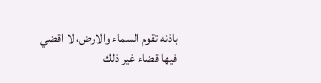باذنه تقوم السماء والارض، لا اقضي فيها قضاء غير ذلك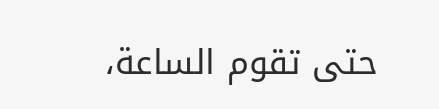حتى تقوم الساعة،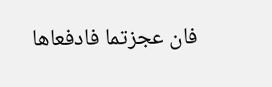فان عجزتما فادفعاها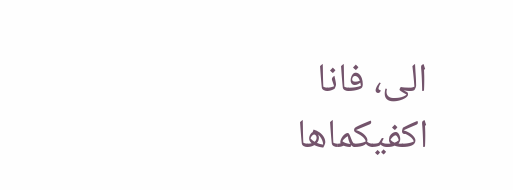الى، فانا اكفيكماها